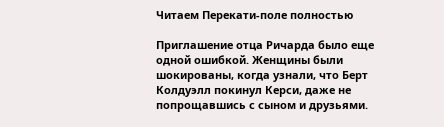Читаем Перекати-поле полностью

Приглашение отца Ричарда было еще одной ошибкой. Женщины были шокированы, когда узнали, что Берт Колдуэлл покинул Керси, даже не попрощавшись с сыном и друзьями.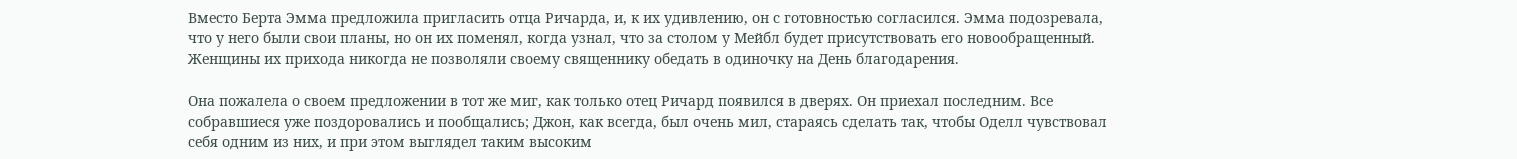Вместо Берта Эмма предложила пригласить отца Ричарда, и, к их удивлению, он с готовностью согласился. Эмма подозревала, что у него были свои планы, но он их поменял, когда узнал, что за столом у Мейбл будет присутствовать его новообращенный. Женщины их прихода никогда не позволяли своему священнику обедать в одиночку на День благодарения.

Она пожалела о своем предложении в тот же миг, как только отец Ричард появился в дверях. Он приехал последним. Все собравшиеся уже поздоровались и пообщались; Джон, как всегда, был очень мил, стараясь сделать так, чтобы Оделл чувствовал себя одним из них, и при этом выглядел таким высоким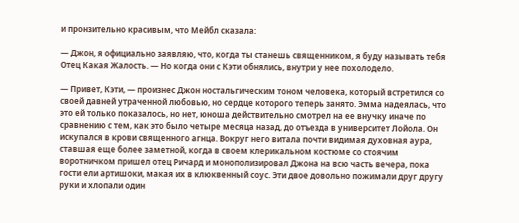и пронзительно красивым, что Мейбл сказала:

— Джон, я официально заявляю, что, когда ты станешь священником, я буду называть тебя Отец Какая Жалость. — Но когда они с Кэти обнялись, внутри у нее похолодело.

— Привет, Кэти, — произнес Джон ностальгическим тоном человека, который встретился со своей давней утраченной любовью, но сердце которого теперь занято. Эмма надеялась, что это ей только показалось, но нет, юноша действительно смотрел на ее внучку иначе по сравнению с тем, как это было четыре месяца назад, до отъезда в университет Лойола. Он искупался в крови священного агнца. Вокруг него витала почти видимая духовная аура, ставшая еще более заметной, когда в своем клерикальном костюме со стоячим воротничком пришел отец Ричард и монополизировал Джона на всю часть вечера, пока гости ели артишоки, макая их в клюквенный соус. Эти двое довольно пожимали друг другу руки и хлопали один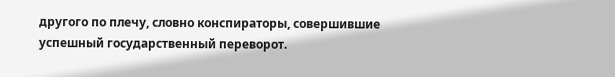другого по плечу, словно конспираторы, совершившие успешный государственный переворот.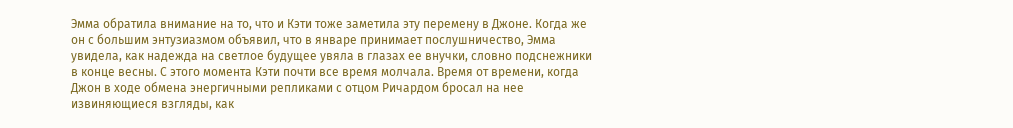Эмма обратила внимание на то, что и Кэти тоже заметила эту перемену в Джоне. Когда же он с большим энтузиазмом объявил, что в январе принимает послушничество, Эмма увидела, как надежда на светлое будущее увяла в глазах ее внучки, словно подснежники в конце весны. С этого момента Кэти почти все время молчала. Время от времени, когда Джон в ходе обмена энергичными репликами с отцом Ричардом бросал на нее извиняющиеся взгляды, как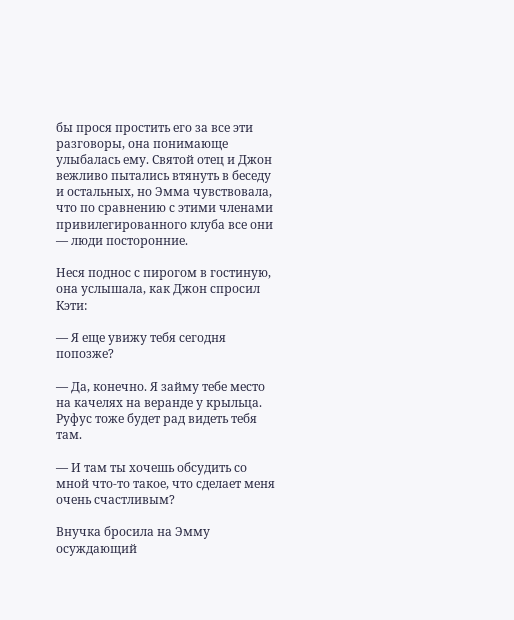бы прося простить его за все эти разговоры, она понимающе улыбалась ему. Святой отец и Джон вежливо пытались втянуть в беседу и остальных, но Эмма чувствовала, что по сравнению с этими членами привилегированного клуба все они — люди посторонние.

Неся поднос с пирогом в гостиную, она услышала, как Джон спросил Кэти:

— Я еще увижу тебя сегодня попозже?

— Да, конечно. Я займу тебе место на качелях на веранде у крыльца. Руфус тоже будет рад видеть тебя там.

— И там ты хочешь обсудить со мной что-то такое, что сделает меня очень счастливым?

Внучка бросила на Эмму осуждающий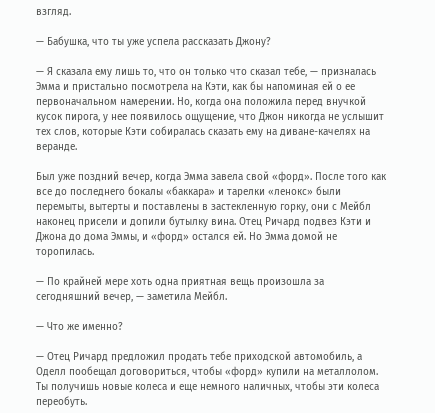взгляд.

— Бабушка, что ты уже успела рассказать Джону?

— Я сказала ему лишь то, что он только что сказал тебе, — призналась Эмма и пристально посмотрела на Кэти, как бы напоминая ей о ее первоначальном намерении. Но, когда она положила перед внучкой кусок пирога, у нее появилось ощущение, что Джон никогда не услышит тех слов, которые Кэти собиралась сказать ему на диване-качелях на веранде.

Был уже поздний вечер, когда Эмма завела свой «форд». После того как все до последнего бокалы «баккара» и тарелки «ленокс» были перемыты, вытерты и поставлены в застекленную горку, они с Мейбл наконец присели и допили бутылку вина. Отец Ричард подвез Кэти и Джона до дома Эммы, и «форд» остался ей. Но Эмма домой не торопилась.

— По крайней мере хоть одна приятная вещь произошла за сегодняшний вечер, — заметила Мейбл.

— Что же именно?

— Отец Ричард предложил продать тебе приходской автомобиль, а Оделл пообещал договориться, чтобы «форд» купили на металлолом. Ты получишь новые колеса и еще немного наличных, чтобы эти колеса переобуть.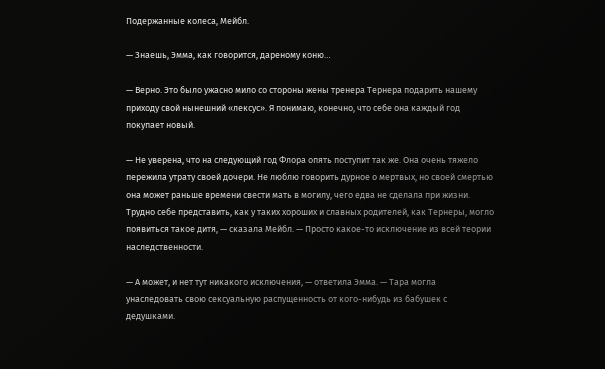Подержанные колеса, Мейбл.

— Знаешь, Эмма, как говорится, дареному коню…

— Верно. Это было ужасно мило со стороны жены тренера Тернера подарить нашему приходу свой нынешний «лексус». Я понимаю, конечно, что себе она каждый год покупает новый.

— Не уверена, что на следующий год Флора опять поступит так же. Она очень тяжело пережила утрату своей дочери. Не люблю говорить дурное о мертвых, но своей смертью она может раньше времени свести мать в могилу, чего едва не сделала при жизни. Трудно себе представить, как у таких хороших и славных родителей, как Тернеры, могло появиться такое дитя, — сказала Мейбл. — Просто какое-то исключение из всей теории наследственности.

— А может, и нет тут никакого исключения, — ответила Эмма. — Тара могла унаследовать свою сексуальную распущенность от кого-нибудь из бабушек с дедушками.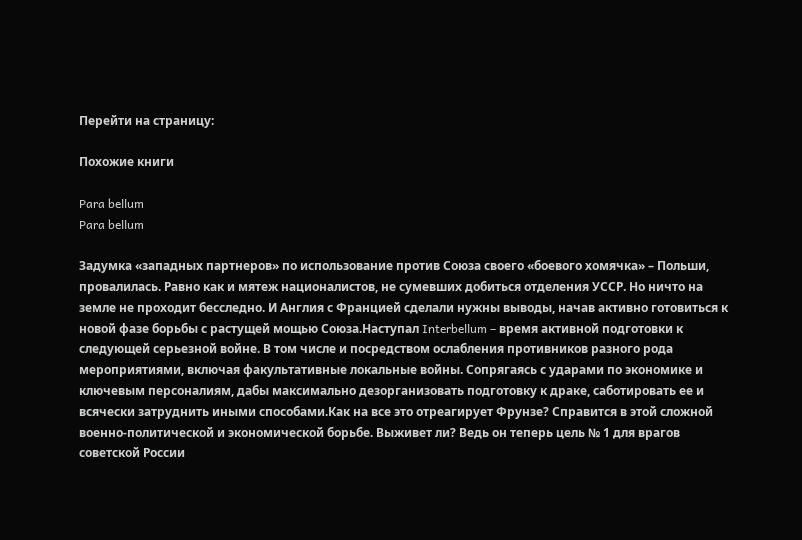Перейти на страницу:

Похожие книги

Para bellum
Para bellum

Задумка «западных партнеров» по использование против Союза своего «боевого хомячка» – Польши, провалилась. Равно как и мятеж националистов, не сумевших добиться отделения УССР. Но ничто на земле не проходит бесследно. И Англия с Францией сделали нужны выводы, начав активно готовиться к новой фазе борьбы с растущей мощью Союза.Наступал Interbellum – время активной подготовки к следующей серьезной войне. В том числе и посредством ослабления противников разного рода мероприятиями, включая факультативные локальные войны. Сопрягаясь с ударами по экономике и ключевым персоналиям, дабы максимально дезорганизовать подготовку к драке, саботировать ее и всячески затруднить иными способами.Как на все это отреагирует Фрунзе? Справится в этой сложной военно-политической и экономической борьбе. Выживет ли? Ведь он теперь цель № 1 для врагов советской России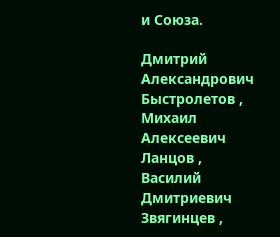и Союза.

Дмитрий Александрович Быстролетов , Михаил Алексеевич Ланцов , Василий Дмитриевич Звягинцев ,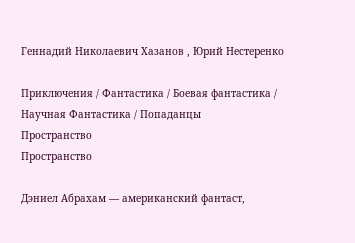Геннадий Николаевич Хазанов , Юрий Нестеренко

Приключения / Фантастика / Боевая фантастика / Научная Фантастика / Попаданцы
Пространство
Пространство

Дэниел Абрахам — американский фантаст,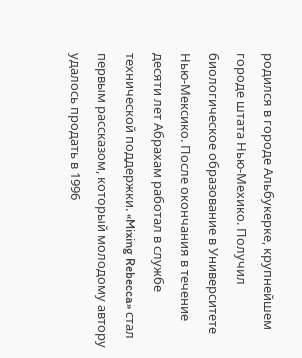родился в городе Альбукерке, крупнейшем городе штата Нью-Мехико. Получил биологическое образование в Университете Нью-Мексико. После окончания в течение десяти лет Абрахам работал в службе технической поддержки. «Mixing Rebecca» стал первым рассказом, который молодому автору удалось продать в 1996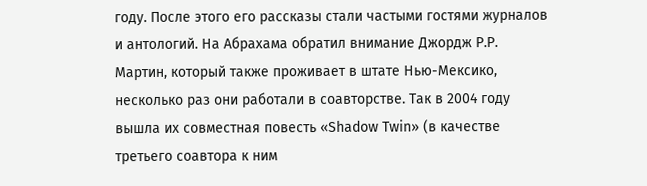году. После этого его рассказы стали частыми гостями журналов и антологий. На Абрахама обратил внимание Джордж Р.Р. Мартин, который также проживает в штате Нью-Мексико, несколько раз они работали в соавторстве. Так в 2004 году вышла их совместная повесть «Shadow Twin» (в качестве третьего соавтора к ним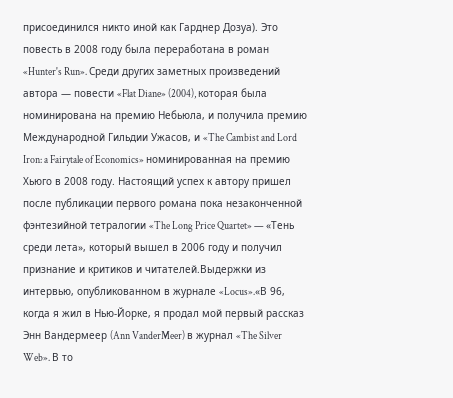присоединился никто иной как Гарднер Дозуа). Это повесть в 2008 году была переработана в роман «Hunter's Run». Среди других заметных произведений автора — повести «Flat Diane» (2004), которая была номинирована на премию Небьюла, и получила премию Международной Гильдии Ужасов, и «The Cambist and Lord Iron: a Fairytale of Economics» номинированная на премию Хьюго в 2008 году. Настоящий успех к автору пришел после публикации первого романа пока незаконченной фэнтезийной тетралогии «The Long Price Quartet» — «Тень среди лета», который вышел в 2006 году и получил признание и критиков и читателей.Выдержки из интервью, опубликованном в журнале «Locus».«В 96, когда я жил в Нью-Йорке, я продал мой первый рассказ Энн Вандермеер (Ann VanderMeer) в журнал «The Silver Web». В то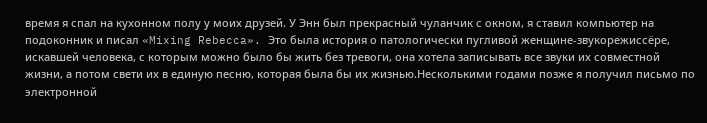время я спал на кухонном полу у моих друзей. У Энн был прекрасный чуланчик с окном, я ставил компьютер на подоконник и писал «Mixing Rebecca». Это была история о патологически пугливой женщине-звукорежиссёре, искавшей человека, с которым можно было бы жить без тревоги, она хотела записывать все звуки их совместной жизни, а потом свети их в единую песню, которая была бы их жизнью.Несколькими годами позже я получил письмо по электронной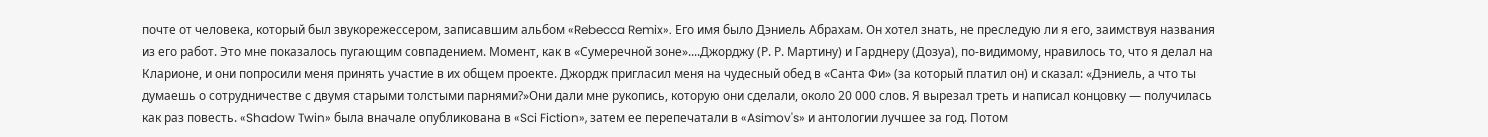почте от человека, который был звукорежессером, записавшим альбом «Rebecca Remix». Его имя было Дэниель Абрахам. Он хотел знать, не преследую ли я его, заимствуя названия из его работ. Это мне показалось пугающим совпадением. Момент, как в «Сумеречной зоне»....Джорджу (Р. Р. Мартину) и Гарднеру (Дозуа), по-видимому, нравилось то, что я делал на Кларионе, и они попросили меня принять участие в их общем проекте. Джордж пригласил меня на чудесный обед в «Санта Фи» (за который платил он) и сказал: «Дэниель, а что ты думаешь о сотрудничестве с двумя старыми толстыми парнями?»Они дали мне рукопись, которую они сделали, около 20 000 слов. Я вырезал треть и написал концовку — получилась как раз повесть. «Shadow Twin» была вначале опубликована в «Sci Fiction», затем ее перепечатали в «Asimov's» и антологии лучшее за год. Потом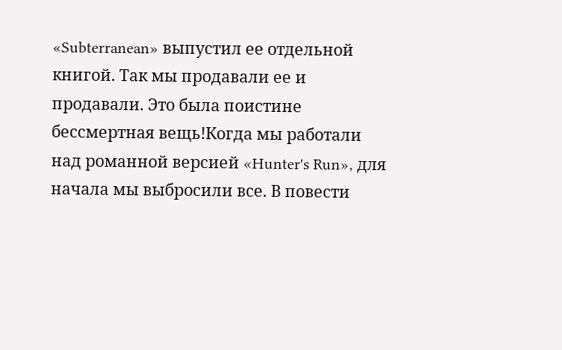«Subterranean» выпустил ее отдельной книгой. Так мы продавали ее и продавали. Это была поистине бессмертная вещь!Когда мы работали над романной версией «Hunter's Run», для начала мы выбросили все. В повести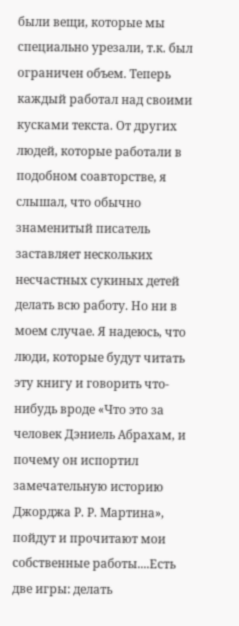были вещи, которые мы специально урезали, т.к. был ограничен объем. Теперь каждый работал над своими кусками текста. От других людей, которые работали в подобном соавторстве, я слышал, что обычно знаменитый писатель заставляет нескольких несчастных сукиных детей делать всю работу. Но ни в моем случае. Я надеюсь, что люди, которые будут читать эту книгу и говорить что-нибудь вроде «Что это за человек Дэниель Абрахам, и почему он испортил замечательную историю Джорджа Р. Р. Мартина», пойдут и прочитают мои собственные работы....Есть две игры: делать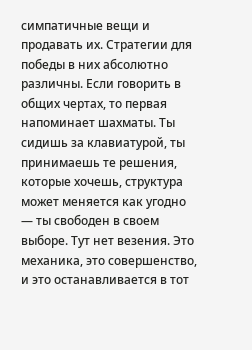симпатичные вещи и продавать их. Стратегии для победы в них абсолютно различны. Если говорить в общих чертах, то первая напоминает шахматы. Ты сидишь за клавиатурой, ты принимаешь те решения, которые хочешь, структура может меняется как угодно — ты свободен в своем выборе. Тут нет везения. Это механика, это совершенство, и это останавливается в тот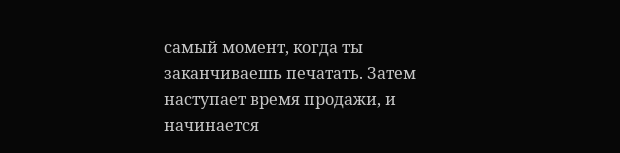самый момент, когда ты заканчиваешь печатать. Затем наступает время продажи, и начинается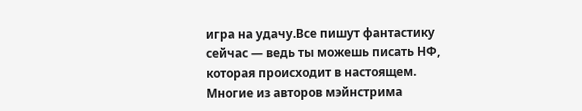игра на удачу.Все пишут фантастику сейчас — ведь ты можешь писать НФ, которая происходит в настоящем. Многие из авторов мэйнстрима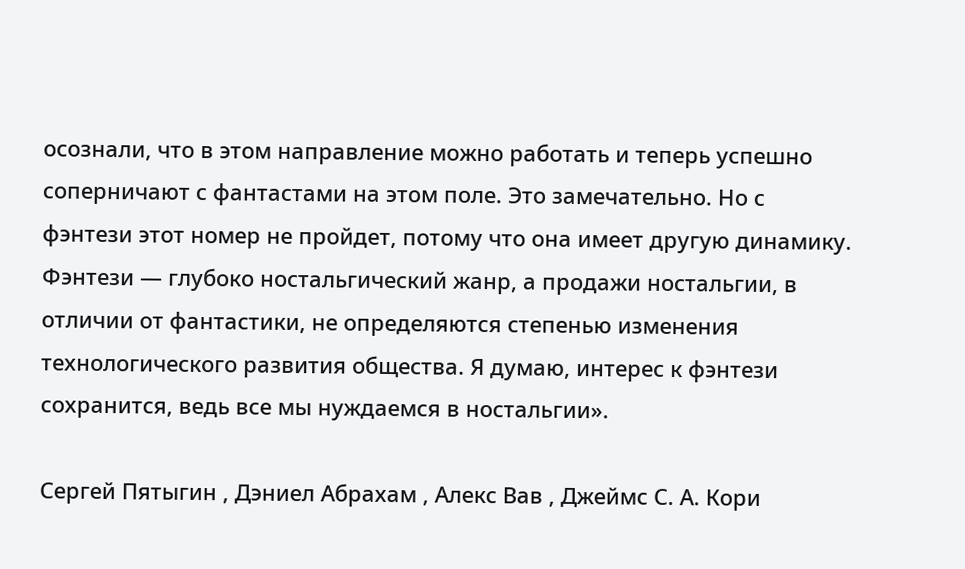осознали, что в этом направление можно работать и теперь успешно соперничают с фантастами на этом поле. Это замечательно. Но с фэнтези этот номер не пройдет, потому что она имеет другую динамику. Фэнтези — глубоко ностальгический жанр, а продажи ностальгии, в отличии от фантастики, не определяются степенью изменения технологического развития общества. Я думаю, интерес к фэнтези сохранится, ведь все мы нуждаемся в ностальгии».

Сергей Пятыгин , Дэниел Абрахам , Алекс Вав , Джеймс С. А. Кори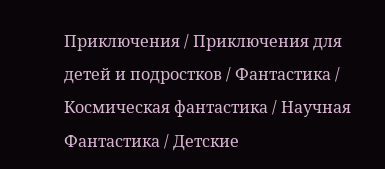Приключения / Приключения для детей и подростков / Фантастика / Космическая фантастика / Научная Фантастика / Детские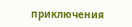приключения